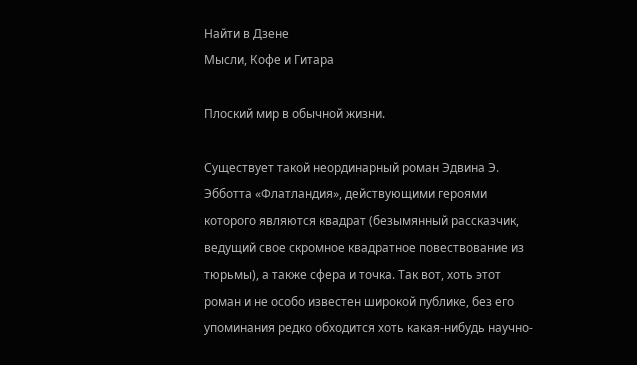Найти в Дзене
Мысли, Кофе и Гитара

Плоский мир в обычной жизни.

Существует такой неординарный роман Эдвина Э. Эбботта «Флатландия», действующими героями которого являются квадрат (безымянный рассказчик, ведущий свое скромное квадратное повествование из тюрьмы), а также сфера и точка. Так вот, хоть этот роман и не особо известен широкой публике, без его упоминания редко обходится хоть какая-нибудь научно-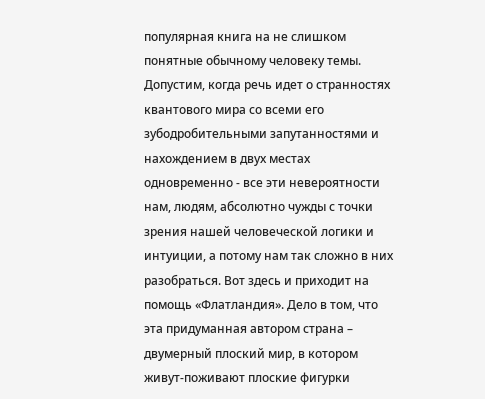популярная книга на не слишком понятные обычному человеку темы. Допустим, когда речь идет о странностях квантового мира со всеми его зубодробительными запутанностями и нахождением в двух местах одновременно - все эти невероятности нам, людям, абсолютно чужды с точки зрения нашей человеческой логики и интуиции, а потому нам так сложно в них разобраться. Вот здесь и приходит на помощь «Флатландия». Дело в том, что эта придуманная автором страна – двумерный плоский мир, в котором живут-поживают плоские фигурки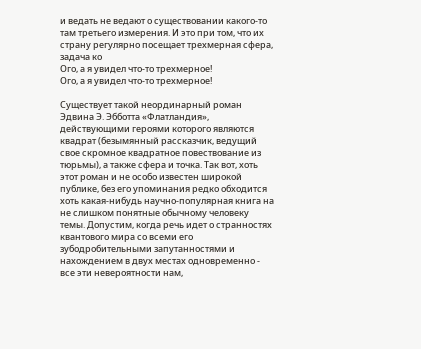и ведать не ведают о существовании какого-то там третьего измерения. И это при том, что их страну регулярно посещает трехмерная сфера, задача ко
Ого, а я увидел что-то трехмерное!
Ого, а я увидел что-то трехмерное!

Существует такой неординарный роман Эдвина Э. Эбботта «Флатландия», действующими героями которого являются квадрат (безымянный рассказчик, ведущий свое скромное квадратное повествование из тюрьмы), а также сфера и точка. Так вот, хоть этот роман и не особо известен широкой публике, без его упоминания редко обходится хоть какая-нибудь научно-популярная книга на не слишком понятные обычному человеку темы. Допустим, когда речь идет о странностях квантового мира со всеми его зубодробительными запутанностями и нахождением в двух местах одновременно - все эти невероятности нам,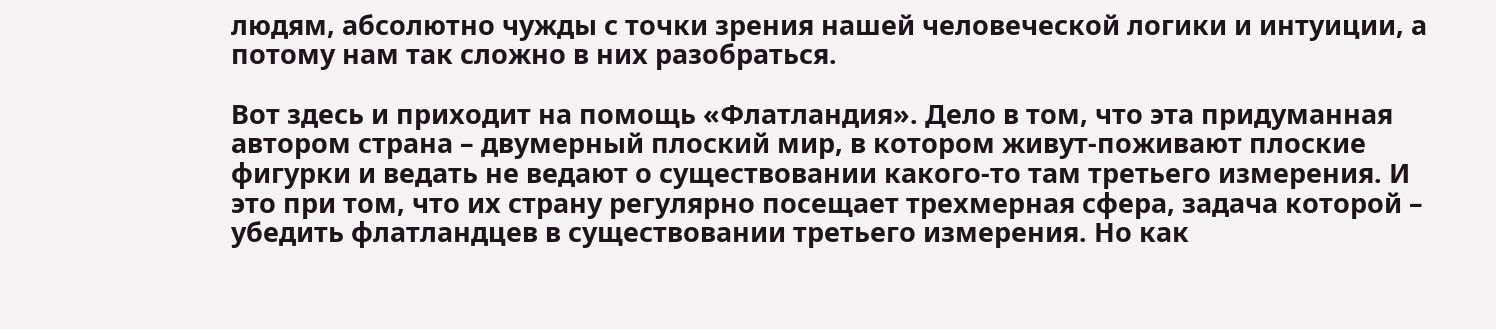людям, абсолютно чужды с точки зрения нашей человеческой логики и интуиции, а потому нам так сложно в них разобраться.

Вот здесь и приходит на помощь «Флатландия». Дело в том, что эта придуманная автором страна – двумерный плоский мир, в котором живут-поживают плоские фигурки и ведать не ведают о существовании какого-то там третьего измерения. И это при том, что их страну регулярно посещает трехмерная сфера, задача которой – убедить флатландцев в существовании третьего измерения. Но как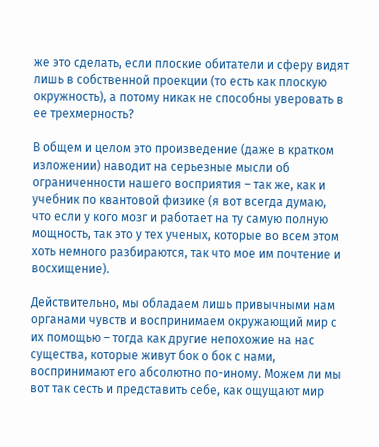же это сделать, если плоские обитатели и сферу видят лишь в собственной проекции (то есть как плоскую окружность), а потому никак не способны уверовать в ее трехмерность?

В общем и целом это произведение (даже в кратком изложении) наводит на серьезные мысли об ограниченности нашего восприятия – так же, как и учебник по квантовой физике (я вот всегда думаю, что если у кого мозг и работает на ту самую полную мощность, так это у тех ученых, которые во всем этом хоть немного разбираются, так что мое им почтение и восхищение).

Действительно, мы обладаем лишь привычными нам органами чувств и воспринимаем окружающий мир с их помощью – тогда как другие непохожие на нас существа, которые живут бок о бок с нами, воспринимают его абсолютно по-иному. Можем ли мы вот так сесть и представить себе, как ощущают мир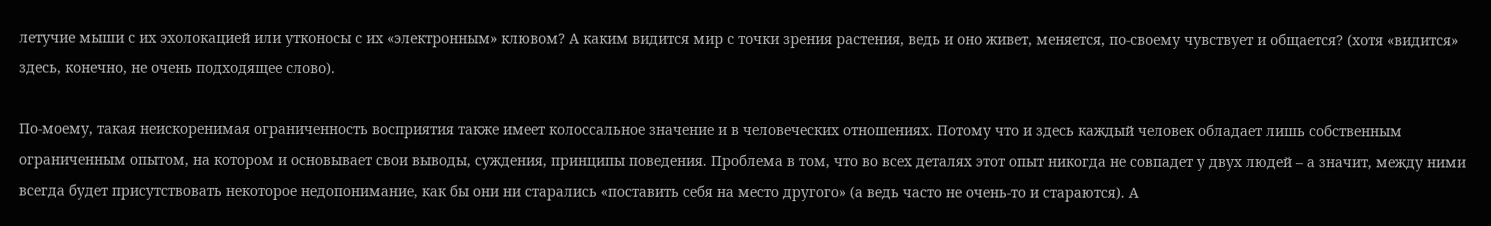летучие мыши с их эхолокацией или утконосы с их «электронным» клювом? А каким видится мир с точки зрения растения, ведь и оно живет, меняется, по-своему чувствует и общается? (хотя «видится» здесь, конечно, не очень подходящее слово).

По-моему, такая неискоренимая ограниченность восприятия также имеет колоссальное значение и в человеческих отношениях. Потому что и здесь каждый человек обладает лишь собственным ограниченным опытом, на котором и основывает свои выводы, суждения, принципы поведения. Проблема в том, что во всех деталях этот опыт никогда не совпадет у двух людей – а значит, между ними всегда будет присутствовать некоторое недопонимание, как бы они ни старались «поставить себя на место другого» (а ведь часто не очень-то и стараются). А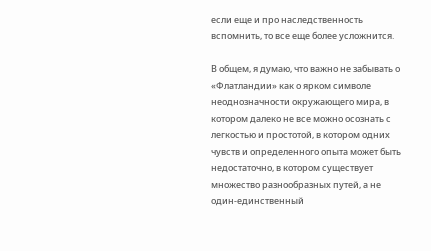если еще и про наследственность вспомнить, то все еще более усложнится.

В общем, я думаю, что важно не забывать о «Флатландии» как о ярком символе неоднозначности окружающего мира, в котором далеко не все можно осознать с легкостью и простотой, в котором одних чувств и определенного опыта может быть недостаточно, в котором существует множество разнообразных путей, а не один-единственный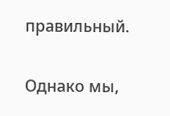правильный.

Однако мы,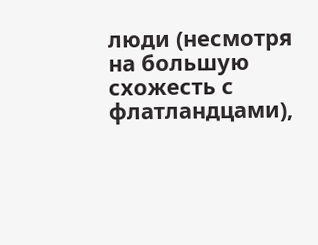люди (несмотря на большую схожесть с флатландцами),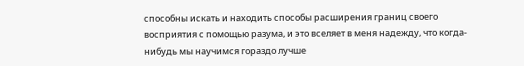способны искать и находить способы расширения границ своего восприятия с помощью разума, и это вселяет в меня надежду, что когда-нибудь мы научимся гораздо лучше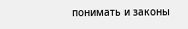понимать и законы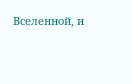Вселенной, и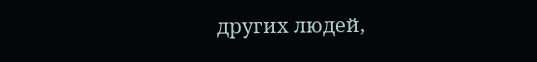других людей,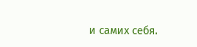и самих себя.